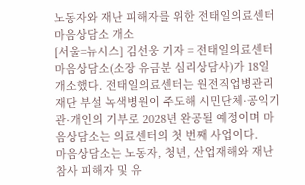노동자와 재난 피해자를 위한 전태일의료센터 마음상담소 개소
[서울=뉴시스] 김선웅 기자 = 전태일의료센터 마음상담소(소장 유금분 심리상담사)가 18일 개소했다. 전태일의료센터는 원전직업병관리재단 부설 녹색병원이 주도해 시민단체·공익기관·개인의 기부로 2028년 완공될 예정이며 마음상담소는 의료센터의 첫 번째 사업이다.
마음상담소는 노동자, 청년, 산업재해와 재난참사 피해자 및 유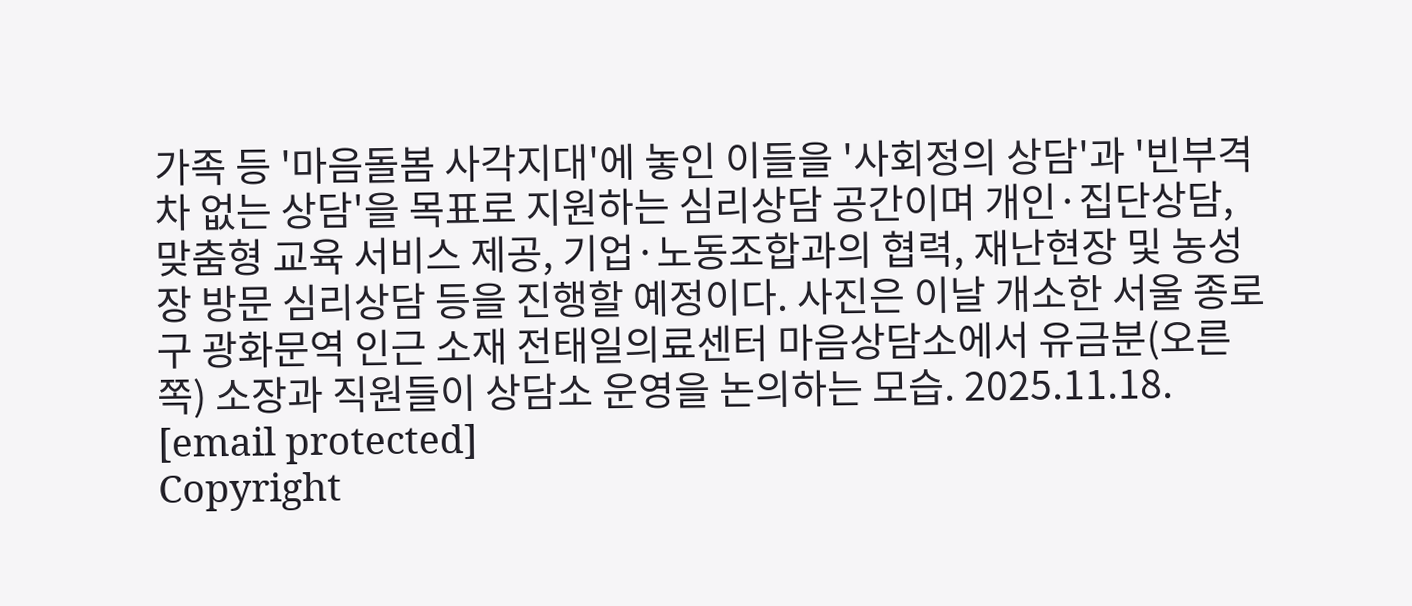가족 등 '마음돌봄 사각지대'에 놓인 이들을 '사회정의 상담'과 '빈부격차 없는 상담'을 목표로 지원하는 심리상담 공간이며 개인·집단상담, 맞춤형 교육 서비스 제공, 기업·노동조합과의 협력, 재난현장 및 농성장 방문 심리상담 등을 진행할 예정이다. 사진은 이날 개소한 서울 종로구 광화문역 인근 소재 전태일의료센터 마음상담소에서 유금분(오른쪽) 소장과 직원들이 상담소 운영을 논의하는 모습. 2025.11.18. [email protected]
Copyright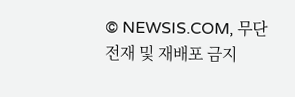© NEWSIS.COM, 무단 전재 및 재배포 금지